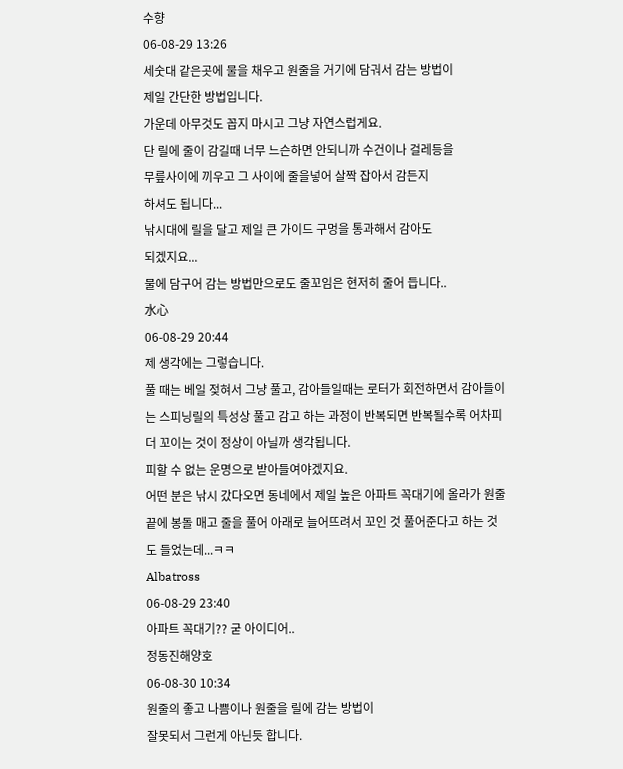수향
06-08-29 13:26
세숫대 같은곳에 물을 채우고 원줄을 거기에 담궈서 감는 방법이
제일 간단한 방법입니다.
가운데 아무것도 꼽지 마시고 그냥 자연스럽게요.
단 릴에 줄이 감길때 너무 느슨하면 안되니까 수건이나 걸레등을
무릎사이에 끼우고 그 사이에 줄을넣어 살짝 잡아서 감든지
하셔도 됩니다...
낚시대에 릴을 달고 제일 큰 가이드 구멍을 통과해서 감아도
되겠지요...
물에 담구어 감는 방법만으로도 줄꼬임은 현저히 줄어 듭니다..
水心
06-08-29 20:44
제 생각에는 그렇습니다.
풀 때는 베일 젖혀서 그냥 풀고, 감아들일때는 로터가 회전하면서 감아들이는 스피닝릴의 특성상 풀고 감고 하는 과정이 반복되면 반복될수록 어차피 더 꼬이는 것이 정상이 아닐까 생각됩니다.
피할 수 없는 운명으로 받아들여야겠지요.
어떤 분은 낚시 갔다오면 동네에서 제일 높은 아파트 꼭대기에 올라가 원줄 끝에 봉돌 매고 줄을 풀어 아래로 늘어뜨려서 꼬인 것 풀어준다고 하는 것도 들었는데...ㅋㅋ
Albatross
06-08-29 23:40
아파트 꼭대기?? 굳 아이디어..
정동진해양호
06-08-30 10:34
원줄의 좋고 나쁨이나 원줄을 릴에 감는 방법이
잘못되서 그런게 아닌듯 합니다.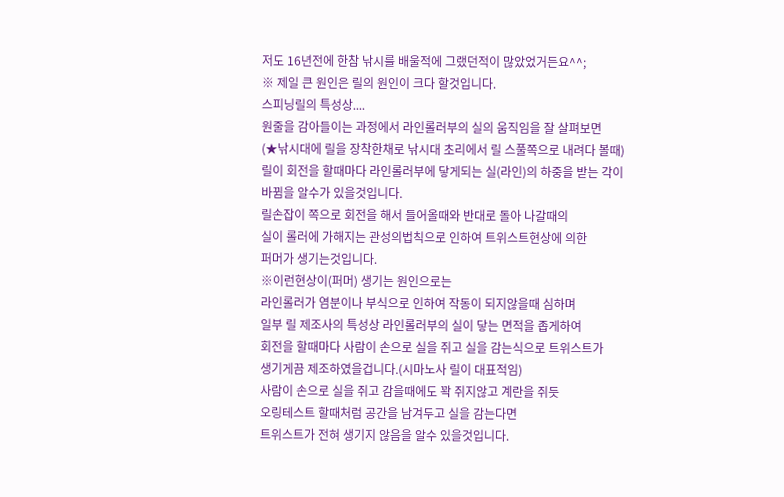저도 16년전에 한참 낚시를 배울적에 그랬던적이 많았었거든요^^;
※ 제일 큰 원인은 릴의 원인이 크다 할것입니다.
스피닝릴의 특성상....
원줄을 감아들이는 과정에서 라인롤러부의 실의 움직임을 잘 살펴보면
(★낚시대에 릴을 장착한채로 낚시대 초리에서 릴 스풀쪽으로 내려다 볼때)
릴이 회전을 할때마다 라인롤러부에 닿게되는 실(라인)의 하중을 받는 각이
바뀜을 알수가 있을것입니다.
릴손잡이 쪽으로 회전을 해서 들어올때와 반대로 돌아 나갈때의
실이 롤러에 가해지는 관성의법칙으로 인하여 트위스트현상에 의한
퍼머가 생기는것입니다.
※이런현상이(퍼머) 생기는 원인으로는
라인롤러가 염분이나 부식으로 인하여 작동이 되지않을때 심하며
일부 릴 제조사의 특성상 라인롤러부의 실이 닿는 면적을 좁게하여
회전을 할때마다 사람이 손으로 실을 쥐고 실을 감는식으로 트위스트가
생기게끔 제조하였을겁니다.(시마노사 릴이 대표적임)
사람이 손으로 실을 쥐고 감을때에도 꽉 쥐지않고 계란을 쥐듯
오링테스트 할때처럼 공간을 남겨두고 실을 감는다면
트위스트가 전혀 생기지 않음을 알수 있을것입니다.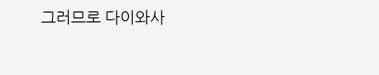그러므로 다이와사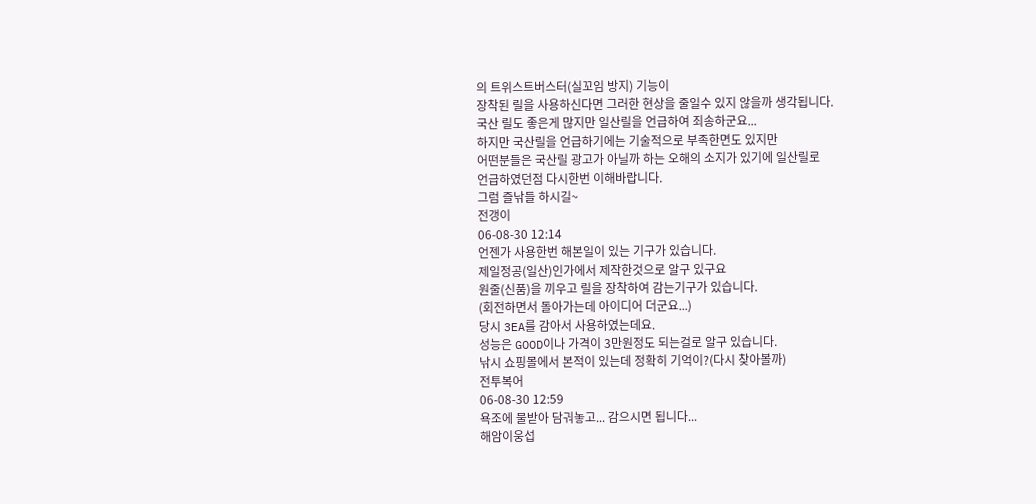의 트위스트버스터(실꼬임 방지) 기능이
장착된 릴을 사용하신다면 그러한 현상을 줄일수 있지 않을까 생각됩니다.
국산 릴도 좋은게 많지만 일산릴을 언급하여 죄송하군요...
하지만 국산릴을 언급하기에는 기술적으로 부족한면도 있지만
어떤분들은 국산릴 광고가 아닐까 하는 오해의 소지가 있기에 일산릴로
언급하였던점 다시한번 이해바랍니다.
그럼 즐낚들 하시길~
전갱이
06-08-30 12:14
언젠가 사용한번 해본일이 있는 기구가 있습니다.
제일정공(일산)인가에서 제작한것으로 알구 있구요
원줄(신품)을 끼우고 릴을 장착하여 감는기구가 있습니다.
(회전하면서 돌아가는데 아이디어 더군요...)
당시 3EA를 감아서 사용하였는데요.
성능은 GOOD이나 가격이 3만원정도 되는걸로 알구 있습니다.
낚시 쇼핑몰에서 본적이 있는데 정확히 기억이?(다시 찾아볼까)
전투복어
06-08-30 12:59
욕조에 물받아 담궈놓고... 감으시면 됩니다...
해암이웅섭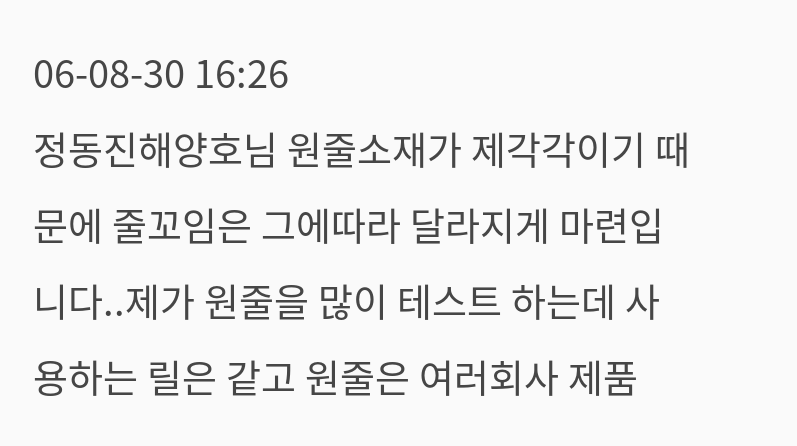06-08-30 16:26
정동진해양호님 원줄소재가 제각각이기 때문에 줄꼬임은 그에따라 달라지게 마련입니다..제가 원줄을 많이 테스트 하는데 사용하는 릴은 같고 원줄은 여러회사 제품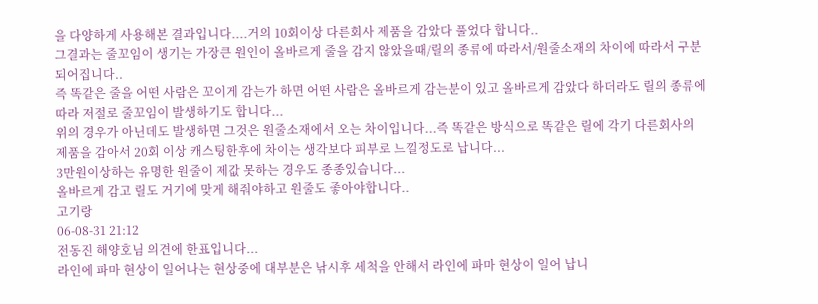을 다양하게 사용해본 결과입니다....거의 10회이상 다른회사 제품을 감았다 풀었다 합니다..
그결과는 줄꼬임이 생기는 가장큰 원인이 올바르게 줄을 감지 않았을때/릴의 종류에 따라서/원줄소재의 차이에 따라서 구분되어집니다..
즉 똑같은 줄을 어떤 사람은 꼬이게 감는가 하면 어떤 사람은 올바르게 감는분이 있고 올바르게 감았다 하더라도 릴의 종류에 따라 저절로 줄꼬임이 발생하기도 합니다...
위의 경우가 아닌데도 발생하면 그것은 원줄소재에서 오는 차이입니다...즉 똑같은 방식으로 똑같은 릴에 각기 다른회사의 제품을 감아서 20회 이상 캐스팅한후에 차이는 생각보다 피부로 느낄정도로 납니다...
3만원이상하는 유명한 원줄이 제값 못하는 경우도 종종있습니다...
올바르게 감고 릴도 거기에 맞게 해줘야하고 원줄도 좋아야합니다..
고기랑
06-08-31 21:12
전동진 해양호님 의견에 한표입니다...
라인에 파마 현상이 일어나는 현상중에 대부분은 낚시후 세척을 안해서 라인에 파마 현상이 일어 납니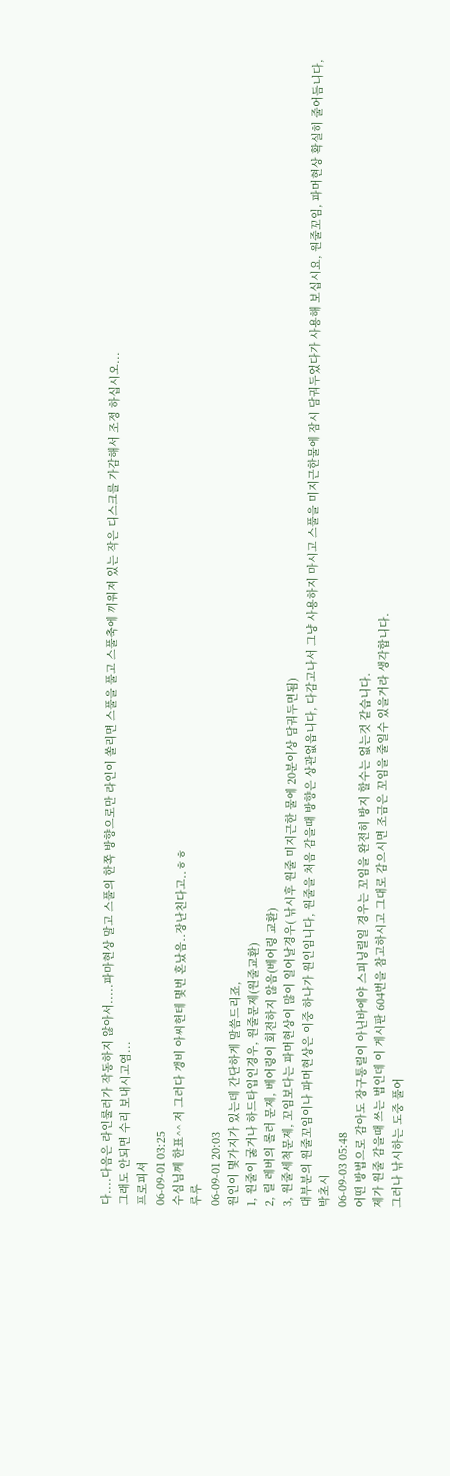다....다음은 라인룰러가 작동하지 않아서.....파마현상 말고 스풀의 한쪽 방향으로만 라인이 쏠리면 스풀을 풀고 스풀축에 끼워져 있는 작은 디스크를 가감해서 조정 하십시오...
그래도 안되면 수리 보내시고염...
프로피셔
06-09-01 03:25
수심님께 한표^^ 저 그러다 갱비 아씨헌테 몇번 혼났음..장난친다고..ㅎㅎ
루루
06-09-01 20:03
원인이 몇가지가 있는데 간단하게 말씀드리죠,
1, 원줄이 굻거나 하드타입인경우, 원줄문제(원줄교환)
2, 릴 레버의 롤러 문제, 베어링이 회전하지 않음(베어링 교환)
3, 원줄세척문제, 꼬임보다는 파머현상이 많이 일어날경우( 낚시후 원줄 미지근한 물에 20분이상 담궈두면됨)
대부분의 원줄꼬임이나 파머현상은 이중 하나가 원인임니다, 원줄을 처음 감을때 방향은 상관없읍니다, 다감고나서 그냥 사용하지 마시고 스풀을 미지근한물에 잠시 담궈두었다가 사용해 보십시요, 원줄꼬임, 파머현상 확실히 줄어듬니다,
박초시
06-09-03 05:48
어떤 방법으로 감아도 장구통릴이 아닌바에야 스피닝릴일 경우는 꼬임을 완전히 방지 할수는 없는것 같습니다.
제가 원줄 감을때 쓰는 법인데 이 게시판 604번을 참고하시고 그대로 감으시면 조금은 꼬임을 줄일수 있을거라 생각합니다.
그러나 낚시하는 도중 풀어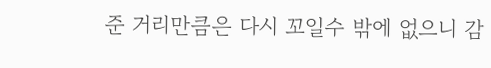준 거리만큼은 다시 꼬일수 밖에 없으니 감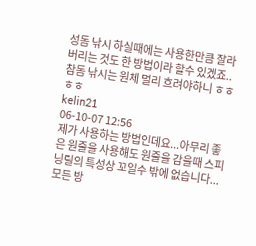성돔 낚시 하실때에는 사용한만큼 잘라 버리는 것도 한 방법이라 할수 있겠죠..
참돔 낚시는 원체 멀리 흐려야하니 ㅎㅎㅎㅎ
kelin21
06-10-07 12:56
제가 사용하는 방법인데요...아무리 좋은 원줄을 사용해도 원줄을 감을때 스피닝릴의 특성상 꼬일수 밖에 없습니다...모든 방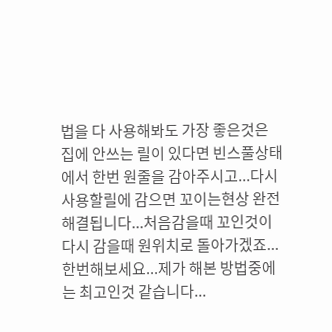법을 다 사용해봐도 가장 좋은것은 집에 안쓰는 릴이 있다면 빈스풀상태에서 한번 원줄을 감아주시고...다시 사용할릴에 감으면 꼬이는현상 완전해결됩니다...처음감을때 꼬인것이 다시 감을때 원위치로 돌아가겠죠...한번해보세요...제가 해본 방법중에는 최고인것 같습니다...